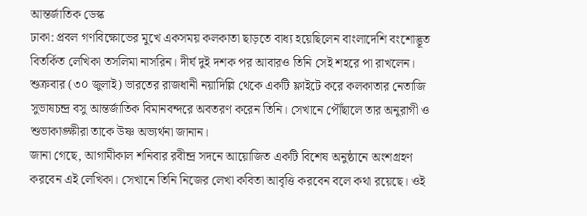আন্তর্জাতিক ডেস্ক
ঢাকা: প্রবল গণবিক্ষোভের মুখে একসময় কলকাতা ছাড়তে বাধ্য হয়েছিলেন বাংলাদেশি বংশোদ্ভূত বিতর্কিত লেখিকা তসলিমা নাসরিন। দীর্ঘ দুই দশক পর আবারও তিনি সেই শহরে পা রাখলেন। শুক্রবার (৩০ জুলাই) ভারতের রাজধানী নয়াদিল্লি থেকে একটি ফ্লাইটে করে কলকাতার নেতাজি সুভাষচন্দ্র বসু আন্তর্জাতিক বিমানবন্দরে অবতরণ করেন তিনি। সেখানে পৌঁছালে তার অনুরাগী ও শুভাকাঙ্ক্ষীরা তাকে উষ্ণ অভ্যর্থনা জানান।
জানা গেছে, আগামীকাল শনিবার রবীন্দ্র সদনে আয়োজিত একটি বিশেষ অনুষ্ঠানে অংশগ্রহণ করবেন এই লেখিকা। সেখানে তিনি নিজের লেখা কবিতা আবৃত্তি করবেন বলে কথা রয়েছে। ওই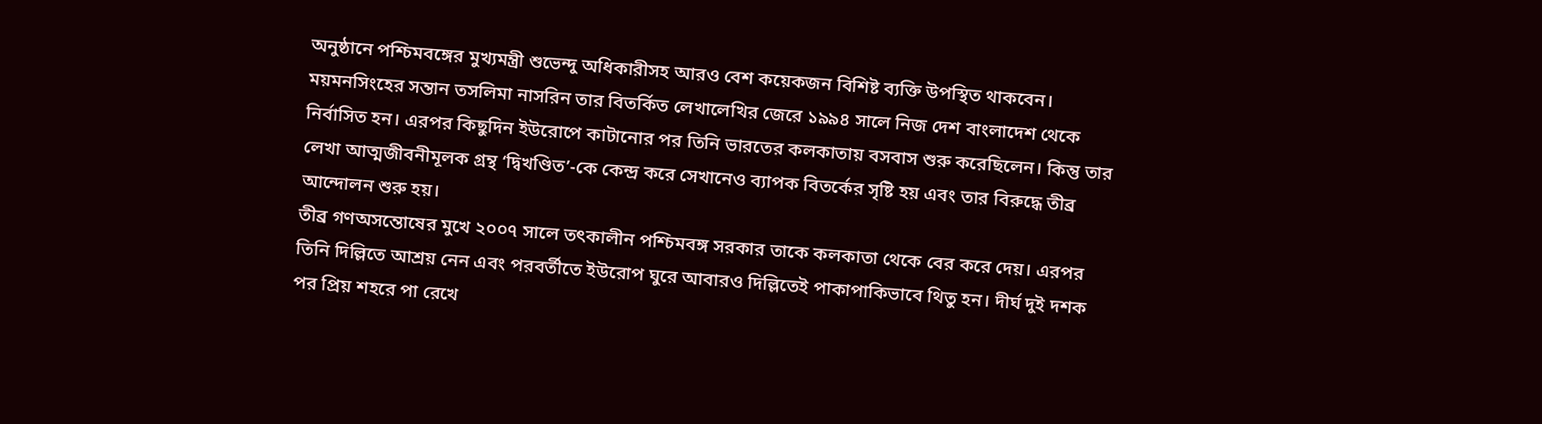অনুষ্ঠানে পশ্চিমবঙ্গের মুখ্যমন্ত্রী শুভেন্দু অধিকারীসহ আরও বেশ কয়েকজন বিশিষ্ট ব্যক্তি উপস্থিত থাকবেন।
ময়মনসিংহের সন্তান তসলিমা নাসরিন তার বিতর্কিত লেখালেখির জেরে ১৯৯৪ সালে নিজ দেশ বাংলাদেশ থেকে নির্বাসিত হন। এরপর কিছুদিন ইউরোপে কাটানোর পর তিনি ভারতের কলকাতায় বসবাস শুরু করেছিলেন। কিন্তু তার লেখা আত্মজীবনীমূলক গ্রন্থ ‘দ্বিখণ্ডিত’-কে কেন্দ্র করে সেখানেও ব্যাপক বিতর্কের সৃষ্টি হয় এবং তার বিরুদ্ধে তীব্র আন্দোলন শুরু হয়।
তীব্র গণঅসন্তোষের মুখে ২০০৭ সালে তৎকালীন পশ্চিমবঙ্গ সরকার তাকে কলকাতা থেকে বের করে দেয়। এরপর তিনি দিল্লিতে আশ্রয় নেন এবং পরবর্তীতে ইউরোপ ঘুরে আবারও দিল্লিতেই পাকাপাকিভাবে থিতু হন। দীর্ঘ দুই দশক পর প্রিয় শহরে পা রেখে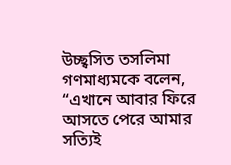উচ্ছ্বসিত তসলিমা গণমাধ্যমকে বলেন, “এখানে আবার ফিরে আসতে পেরে আমার সত্যিই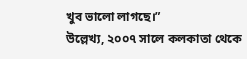খুব ভালো লাগছে।”
উল্লেখ্য, ২০০৭ সালে কলকাতা থেকে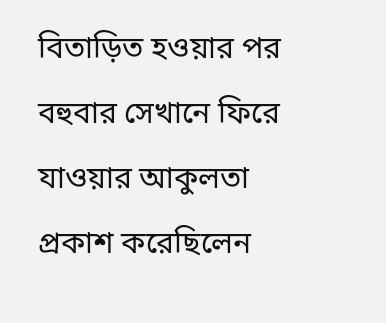বিতাড়িত হওয়ার পর বহুবার সেখানে ফিরে যাওয়ার আকুলতা প্রকাশ করেছিলেন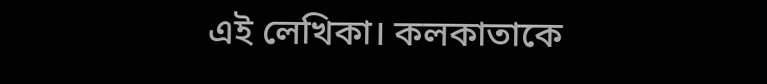এই লেখিকা। কলকাতাকে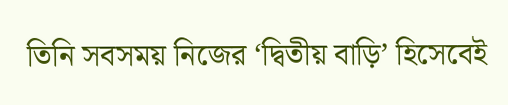তিনি সবসময় নিজের ‘দ্বিতীয় বাড়ি’ হিসেবেই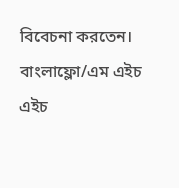বিবেচনা করতেন।
বাংলাফ্লো/এম এইচ এইচ